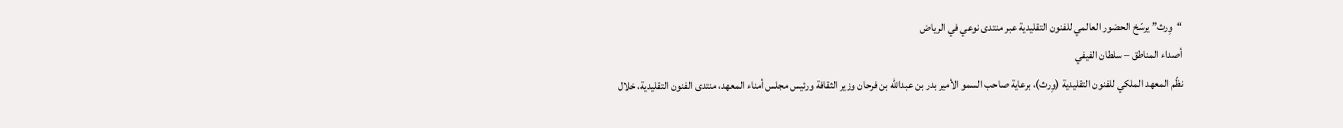“وِرث” يرسّخ الحضور العالمي للفنون التقليدية عبر منتدى نوعي في الرياض
أصداء المناطق – سلطان الفيفي
نظّم المعهد الملكي للفنون التقليدية (وِرث)، برعاية صاحب السمو الأمير بدر بن عبدالله بن فرحان وزير الثقافة ورئيس مجلس أمناء المعهد، منتدى الفنون التقليدية، خلال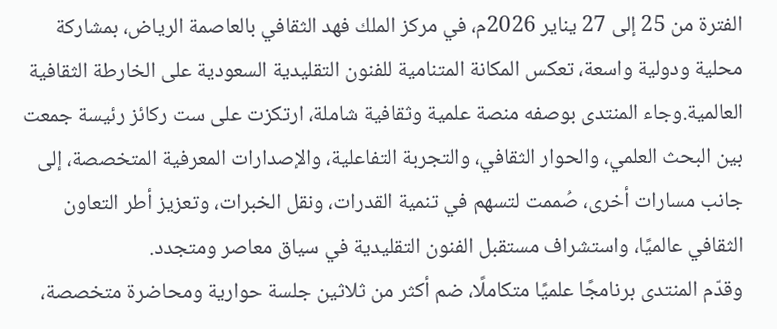الفترة من 25 إلى 27 يناير 2026م، في مركز الملك فهد الثقافي بالعاصمة الرياض، بمشاركة محلية ودولية واسعة، تعكس المكانة المتنامية للفنون التقليدية السعودية على الخارطة الثقافية العالمية.وجاء المنتدى بوصفه منصة علمية وثقافية شاملة، ارتكزت على ست ركائز رئيسة جمعت بين البحث العلمي، والحوار الثقافي، والتجربة التفاعلية، والإصدارات المعرفية المتخصصة، إلى جانب مسارات أخرى، صُممت لتسهم في تنمية القدرات، ونقل الخبرات، وتعزيز أطر التعاون الثقافي عالميًا، واستشراف مستقبل الفنون التقليدية في سياق معاصر ومتجدد.
وقدّم المنتدى برنامجًا علميًا متكاملًا، ضم أكثر من ثلاثين جلسة حوارية ومحاضرة متخصصة،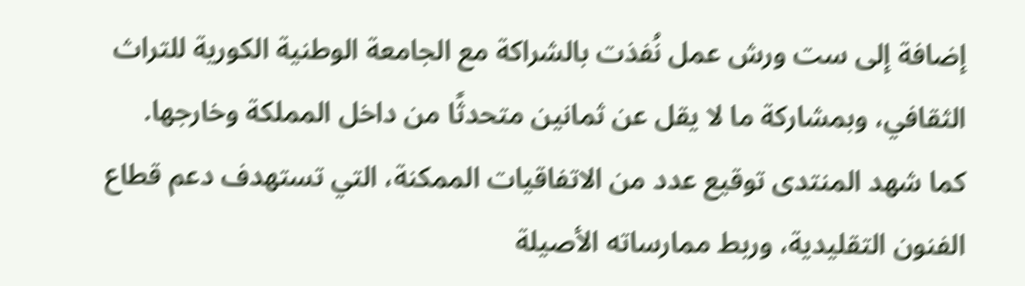إضافة إلى ست ورش عمل نُفذت بالشراكة مع الجامعة الوطنية الكورية للتراث الثقافي، وبمشاركة ما لا يقل عن ثمانين متحدثًا من داخل المملكة وخارجها.
كما شهد المنتدى توقيع عدد من الاتفاقيات الممكنة، التي تستهدف دعم قطاع الفنون التقليدية، وربط ممارساته الأصيلة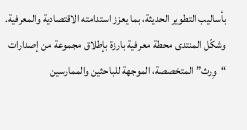بأساليب التطوير الحديثة، بما يعزز استدامته الاقتصادية والمعرفية.
وشكّل المنتدى محطة معرفية بارزة بإطلاق مجموعة من إصدارات “وِرث” المتخصصة، الموجهة للباحثين والممارسين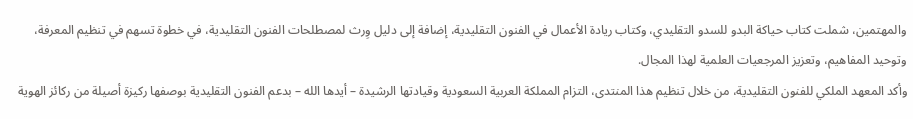والمهتمين، شملت كتاب حياكة البدو للسدو التقليدي، وكتاب ريادة الأعمال في الفنون التقليدية، إضافة إلى دليل وِرث لمصطلحات الفنون التقليدية، في خطوة تسهم في تنظيم المعرفة، وتوحيد المفاهيم، وتعزيز المرجعيات العلمية لهذا المجال.
وأكد المعهد الملكي للفنون التقليدية، من خلال تنظيم هذا المنتدى، التزام المملكة العربية السعودية وقيادتها الرشيدة – أيدها الله – بدعم الفنون التقليدية بوصفها ركيزة أصيلة من ركائز الهوية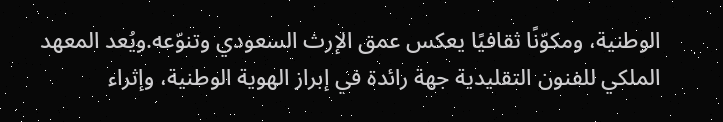الوطنية، ومكوّنًا ثقافيًا يعكس عمق الإرث السعودي وتنوّعه.ويُعد المعهد الملكي للفنون التقليدية جهة رائدة في إبراز الهوية الوطنية، وإثراء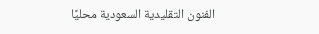الفنون التقليدية السعودية محليًا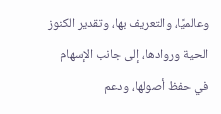وعالميًا، والتعريف بها، وتقدير الكنوز الحية وروادها، إلى جانب الإسهام في حفظ أصولها، ودعم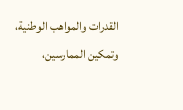القدرات والمواهب الوطنية، وتمكين الممارسين،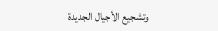وتشجيع الأجيال الجديدة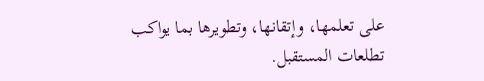على تعلمها، وإتقانها، وتطويرها بما يواكب تطلعات المستقبل.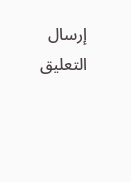إرسال التعليق